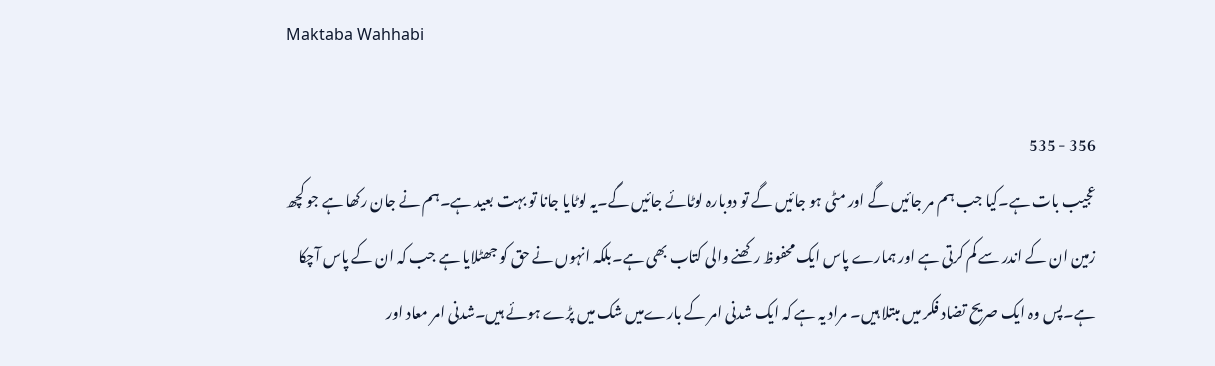Maktaba Wahhabi

356 - 535
عجیب بات ہے۔کیا جب ہم مر جائیں گے اور مٹی ہو جائیں گے تو دوبارہ لوٹائے جائیں گے۔یہ لوٹایا جانا تو بہت بعید ہے۔ہم نے جان رکھا ہے جو کچھ زمین ان کے اندر سے کم کرتی ہے اور ہمارے پاس ایک محفوظ رکھنے والی کتاب بھی ہے۔بلکہ انہوں نے حق کو جھٹلایا ہے جب کہ ان کے پاس آچکا ہے۔پس وہ ایک صریح تضاد فکر میں مبتلا ہیں۔ مراد یہ ہے کہ ایک شدنی امر کے بارےمیں شک میں پڑے ہوئے ہیں۔شدنی امر معاد اور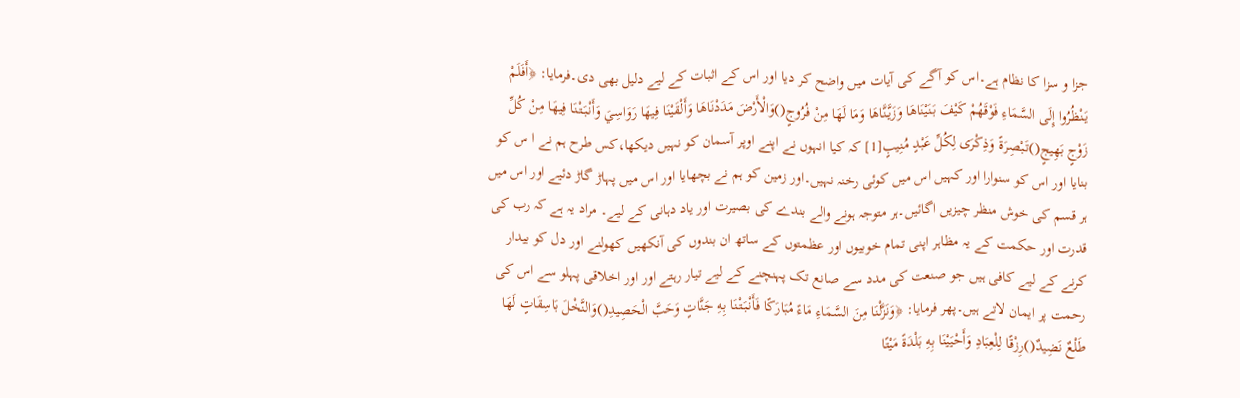جزا و سزا کا نظام ہے۔اس کو آگے کی آیات میں واضح کر دیا اور اس کے اثبات کے لیے دلیل بھی دی۔فرمایا: ﴿أَفَلَمْ يَنْظُرُوا إِلَى السَّمَاءِ فَوْقَهُمْ كَيْفَ بَنَيْنَاهَا وَزَيَّنَّاهَا وَمَا لَهَا مِنْ فُرُوجٍ()وَالْأَرْضَ مَدَدْنَاهَا وَأَلْقَيْنَا فِيهَا رَوَاسِيَ وَأَنْبَتْنَا فِيهَا مِنْ كُلِّ زَوْجٍ بَهِيجٍ()تَبْصِرَةً وَذِكْرَى لِكُلِّ عَبْدٍ مُنِيبٍ[1] کہ کیا انہوں نے اپنے اوپر آسمان کو نہیں دیکھا،کس طرح ہم نے ا س کو بنایا اور اس کو سنوارا اور کہیں اس میں کوئی رخنہ نہیں۔اور زمین کو ہم نے بچھایا اور اس میں پہاڑ گاڑ دئیے اور اس میں ہر قسم کی خوش منظر چیزیں اگائیں۔ہر متوجہ ہونے والے بندے کی بصیرت اور یاد دہانی کے لیے۔ مراد یہ ہے کہ رب کی قدرت اور حکمت کے یہ مظاہر اپنی تمام خوبیوں اور عظمتوں کے ساتھ ان بندوں کی آنکھیں کھولنے اور دل کو بیدار کرنے کے لیے کافی ہیں جو صنعت کی مدد سے صانع تک پہنچنے کے لیے تیار رہتے اور اور اخلاقی پہلو سے اس کی رحمت پر ایمان لاتے ہیں۔پھر فرمایا: ﴿وَنَزَّلْنَا مِنَ السَّمَاءِ مَاءً مُبَارَكًا فَأَنْبَتْنَا بِهِ جَنَّاتٍ وَحَبَّ الْحَصِيدِ()وَالنَّخْلَ بَاسِقَاتٍ لَهَا طَلْعٌ نَضِيدٌ()رِزْقًا لِلْعِبَادِ وَأَحْيَيْنَا بِهِ بَلْدَةً مَيْتًا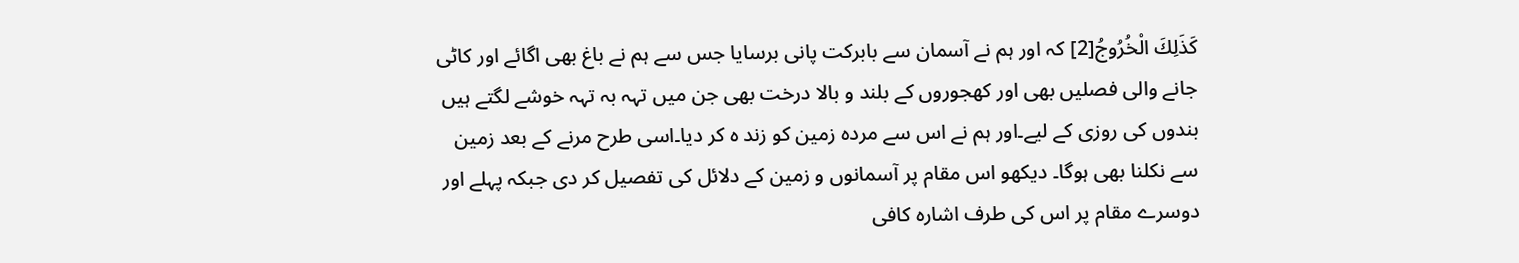كَذَلِكَ الْخُرُوجُ[2] کہ اور ہم نے آسمان سے بابرکت پانی برسایا جس سے ہم نے باغ بھی اگائے اور کاٹی جانے والی فصلیں بھی اور کھجوروں کے بلند و بالا درخت بھی جن میں تہہ بہ تہہ خوشے لگتے ہیں بندوں کی روزی کے لیے۔اور ہم نے اس سے مردہ زمین کو زند ہ کر دیا۔اسی طرح مرنے کے بعد زمین سے نکلنا بھی ہوگا۔ دیکھو اس مقام پر آسمانوں و زمین کے دلائل کی تفصیل کر دی جبکہ پہلے اور دوسرے مقام پر اس کی طرف اشارہ کافی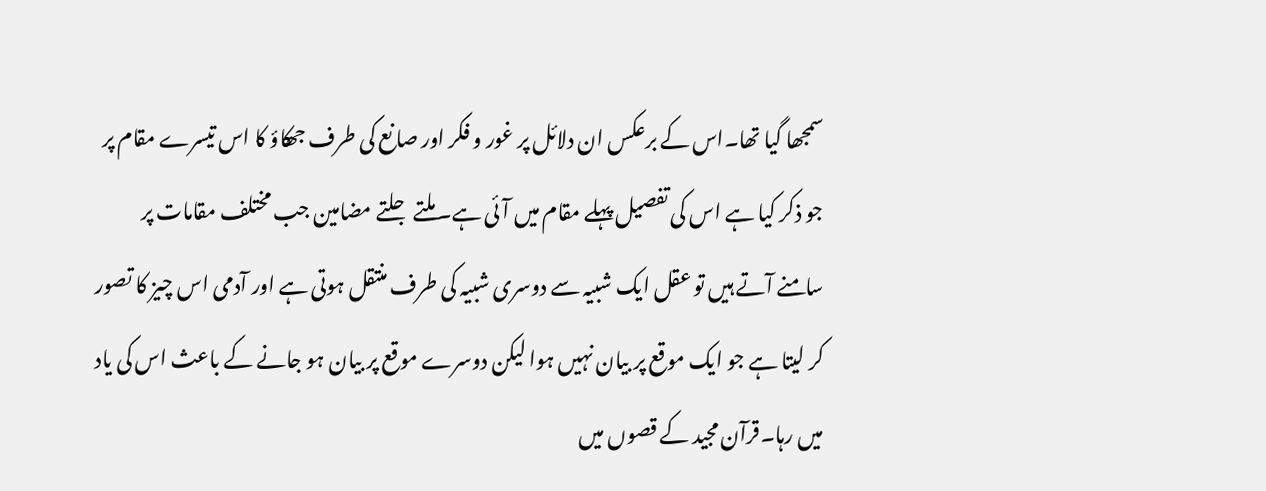سمجھا گیا تھا۔اس کے برعکس ان دلائل پر غور و فکر اور صانع کی طرف جھکاؤ کا اس تیسرے مقام پر جو ذکر کیا ہے اس کی تفصیل پہلے مقام میں آئی ہے۔ ملتے جلتے مضامین جب مختلف مقامات پر سامنے آتے ہیں تو عقل ایک شبیہ سے دوسری شبیہ کی طرف منتقل ہوتی ہے اور آدمی اس چیز کا تصور کر لیتا ہے جو ایک موقع پر بیان نہیں ہوا لیکن دوسرے موقع پر بیان ہو جانے کے باعث اس کی یاد میں رہا۔قرآن مجید کے قصوں میں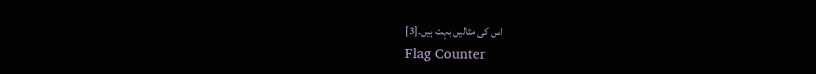اس کی مثالیں بہت ہیں۔[3]
Flag Counter